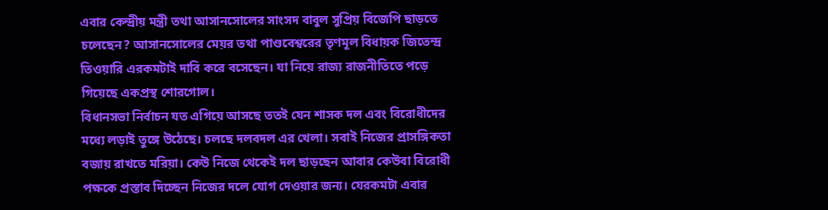এবার কেন্দ্রীয় মন্ত্রী তথা আসানসোলের সাংসদ বাবুল সুপ্রিয় বিজেপি ছাড়তে চলেছেন? আসানসোলের মেয়র তথা পাণ্ডবেশ্বরের তৃণমূল বিধায়ক জিতেন্দ্র তিওয়ারি এরকমটাই দাবি করে বসেছেন। যা নিয়ে রাজ্য রাজনীতিতে পড়ে গিয়েছে একপ্রস্থ শোরগোল।
বিধানসভা নির্বাচন যত এগিয়ে আসছে ততই যেন শাসক দল এবং বিরোধীদের মধ্যে লড়াই তুঙ্গে উঠেছে। চলছে দলবদল এর খেলা। সবাই নিজের প্রাসঙ্গিকতা বজায় রাখতে মরিয়া। কেউ নিজে থেকেই দল ছাড়ছেন আবার কেউবা বিরোধী পক্ষকে প্রস্তাব দিচ্ছেন নিজের দলে যোগ দেওয়ার জন্য। যেরকমটা এবার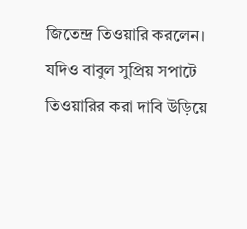জিতেন্দ্র তিওয়ারি করলেন। যদিও বাবুল সুপ্রিয় সপাটে তিওয়ারির করা দাবি উড়িয়ে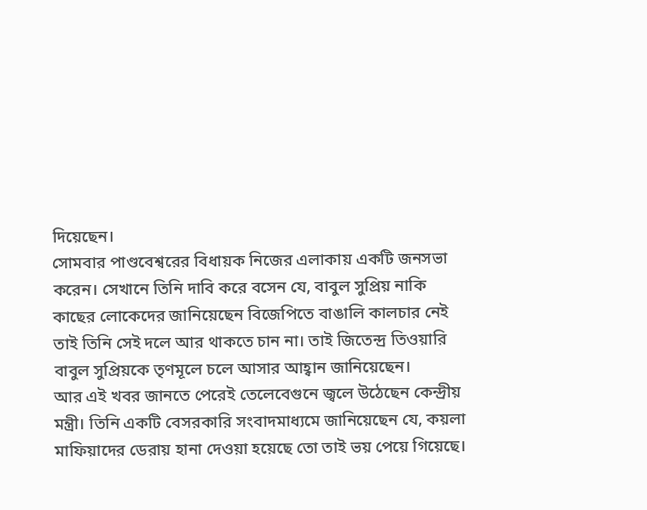দিয়েছেন।
সোমবার পাণ্ডবেশ্বরের বিধায়ক নিজের এলাকায় একটি জনসভা করেন। সেখানে তিনি দাবি করে বসেন যে, বাবুল সুপ্রিয় নাকি কাছের লোকেদের জানিয়েছেন বিজেপিতে বাঙালি কালচার নেই তাই তিনি সেই দলে আর থাকতে চান না। তাই জিতেন্দ্র তিওয়ারি বাবুল সুপ্রিয়কে তৃণমূলে চলে আসার আহ্বান জানিয়েছেন।
আর এই খবর জানতে পেরেই তেলেবেগুনে জ্বলে উঠেছেন কেন্দ্রীয় মন্ত্রী। তিনি একটি বেসরকারি সংবাদমাধ্যমে জানিয়েছেন যে, কয়লা মাফিয়াদের ডেরায় হানা দেওয়া হয়েছে তো তাই ভয় পেয়ে গিয়েছে।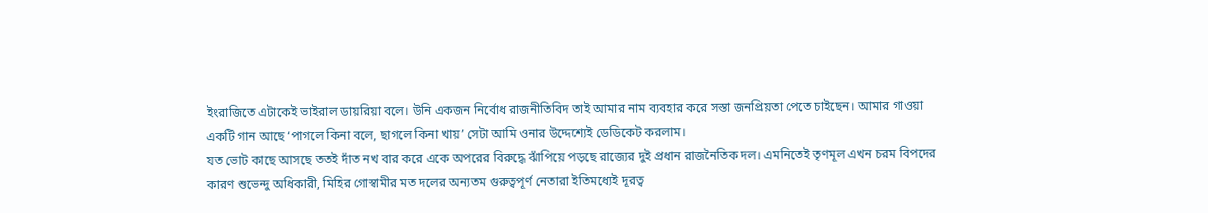ইংরাজিতে এটাকেই ভাইরাল ডায়রিয়া বলে। উনি একজন নির্বোধ রাজনীতিবিদ তাই আমার নাম ব্যবহার করে সস্তা জনপ্রিয়তা পেতে চাইছেন। আমার গাওয়া একটি গান আছে ‘পাগলে কিনা বলে, ছাগলে কিনা খায়’ সেটা আমি ওনার উদ্দেশ্যেই ডেডিকেট করলাম।
যত ভোট কাছে আসছে ততই দাঁত নখ বার করে একে অপরের বিরুদ্ধে ঝাঁপিয়ে পড়ছে রাজ্যের দুই প্রধান রাজনৈতিক দল। এমনিতেই তৃণমূল এখন চরম বিপদের কারণ শুভেন্দু অধিকারী, মিহির গোস্বামীর মত দলের অন্যতম গুরুত্বপূর্ণ নেতারা ইতিমধ্যেই দূরত্ব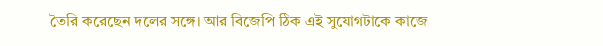তৈরি করেছেন দলের সঙ্গে। আর বিজেপি ঠিক এই সুযোগটাকে কাজে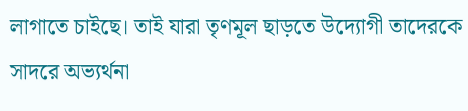লাগাতে চাইছে। তাই যারা তৃণমূল ছাড়তে উদ্যোগী তাদেরকে সাদরে অভ্যর্থনা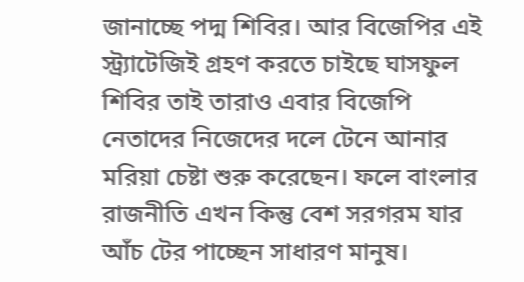জানাচ্ছে পদ্ম শিবির। আর বিজেপির এই স্ট্র্যাটেজিই গ্রহণ করতে চাইছে ঘাসফুল শিবির তাই তারাও এবার বিজেপি নেতাদের নিজেদের দলে টেনে আনার মরিয়া চেষ্টা শুরু করেছেন। ফলে বাংলার রাজনীতি এখন কিন্তু বেশ সরগরম যার আঁচ টের পাচ্ছেন সাধারণ মানুষ।